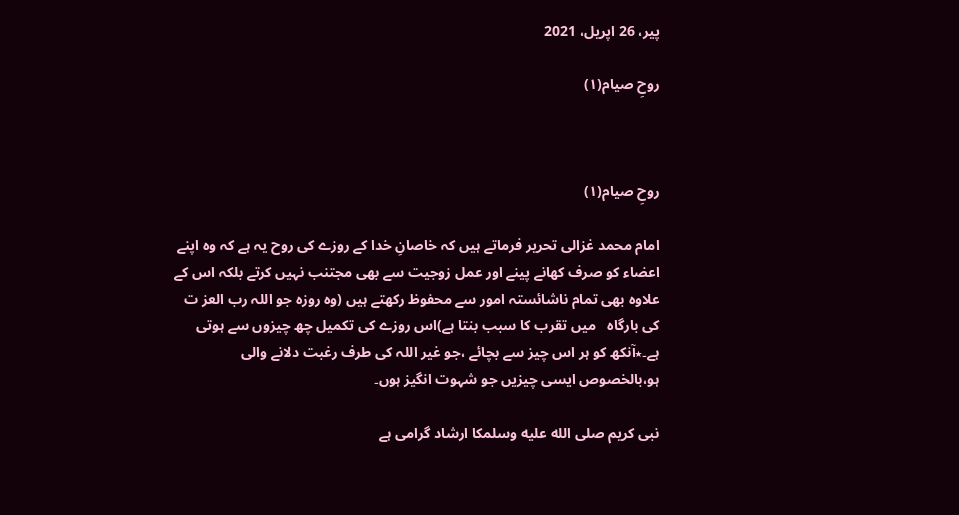پیر، 26 اپریل، 2021

روحِ صیام(۱)



روحِ صیام(۱)

امام محمد غزالی تحریر فرماتے ہیں کہ خاصانِ خدا کے روزے کی روح یہ ہے کہ وہ اپنے اعضاء کو صرف کھانے پینے اور عمل زوجیت سے بھی مجتنب نہیں کرتے بلکہ اس کے علاوہ بھی تمام ناشائستہ امور سے محفوظ رکھتے ہیں (وہ روزہ جو اللہ رب العز ت کی بارگاہ   میں تقرب کا سبب بنتا ہے)اس روزے کی تکمیل چھ چیزوں سے ہوتی ہے۔٭آنکھ کو ہر اس چیز سے بچائے ،جو غیر اللہ کی طرف رغبت دلانے والی ہو،بالخصوص ایسی چیزیں جو شہوت انگیز ہوں۔

نبی کریم صلى الله عليه وسلمکا ارشاد گرامی ہے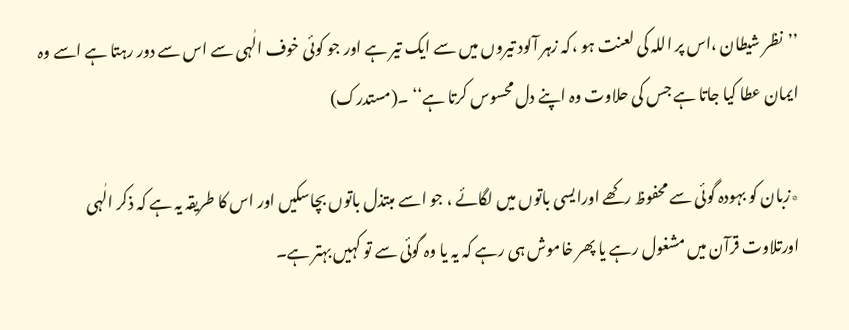’’نظر شیطان ،اس پر اللہ کی لعنت ہو ،کہ زہر آلود تیروں میں سے ایک تیر ہے اور جو کوئی خوف الٰہی سے اس سے دور رہتا ہے اسے وہ ایمان عطا کیا جاتا ہے جس کی حلاوت وہ اپنے دل محسوس کرتا ہے‘‘ ۔(مستدرک)

٭زبان کو بہودہ گوئی سے محفوظ رکھے اورایسی باتوں میں لگائے ، جو اسے مبتذل باتوں بچاسکیں اور اس کا طریقہ یہ ہے کہ ذکر الٰہی اورتلاوت قرآن میں مشغول رہے یا پھر خاموش ہی رہے کہ یہ یا وہ گوئی سے تو کہیں بہتر ہے۔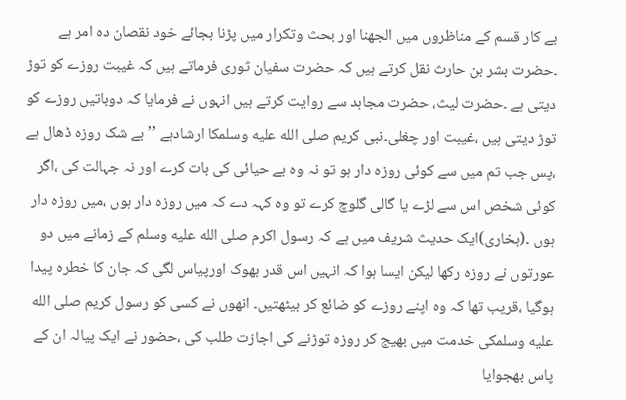بے کار قسم کے مناظروں میں الجھنا اور بحث وتکرار میں پڑنا بجائے خود نقصان دہ امر ہے ۔حضرت بشر بن حارث نقل کرتے ہیں کہ حضرت سفیان ثوری فرماتے ہیں کہ غیبت روزے کو توڑ دیتی ہے ۔حضرت لیث، حضرت مجاہد سے روایت کرتے ہیں انہوں نے فرمایا کہ دوباتیں روزے کو توڑ دیتی ہیں ،غیبت اور چغلی۔نبی کریم صلى الله عليه وسلمکا ارشادہے ’’بے شک روزہ ڈھال ہے ،پس جب تم میں سے کوئی روزہ دار ہو تو نہ وہ بے حیائی کی بات کرے اور نہ جہالت کی ،اگر کوئی شخص اس سے لڑے یا گالی گلوچ کرے تو وہ کہہ دے کہ میں روزہ دار ہوں ،میں روزہ دار ہوں ۔(بخاری)ایک حدیث شریف میں ہے کہ رسول اکرم صلى الله عليه وسلم کے زمانے میں دو عورتوں نے روزہ رکھا لیکن ایسا ہوا کہ انہیں اس قدر بھوک اورپیاس لگی کہ جان کا خطرہ پیدا ہوگیا ،قریب تھا کہ وہ اپنے روزے کو ضائع کر بیٹھتیں۔ انھوں نے کسی کو رسول کریم صلى الله عليه وسلمکی خدمت میں بھیج کر روزہ توڑنے کی اجازت طلب کی ،حضور نے ایک پیالہ ان کے پاس بھجوایا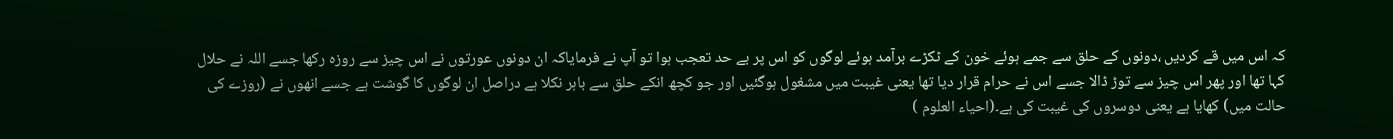کہ اس میں قے کردیں ،دونوں کے حلق سے جمے ہوئے خون کے ٹکڑے برآمد ہوئے لوگوں کو اس پر بے حد تعجب ہوا تو آپ نے فرمایاکہ ان دونوں عورتوں نے اس چیز سے روزہ رکھا جسے اللہ نے حلال کہا تھا اور پھر اس چیز سے توڑ ڈالا جسے اس نے حرام قرار دیا تھا یعنی غیبت میں مشغول ہوگئیں اور جو کچھ انکے حلق سے باہر نکلا ہے دراصل ان لوگوں کا گوشت ہے جسے انھوں نے (روزے کی حالت میں) کھایا ہے یعنی دوسروں کی غیبت کی ہے۔(احیاء العلوم )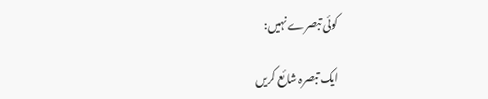کوئی تبصرے نہیں:

ایک تبصرہ شائع کریں